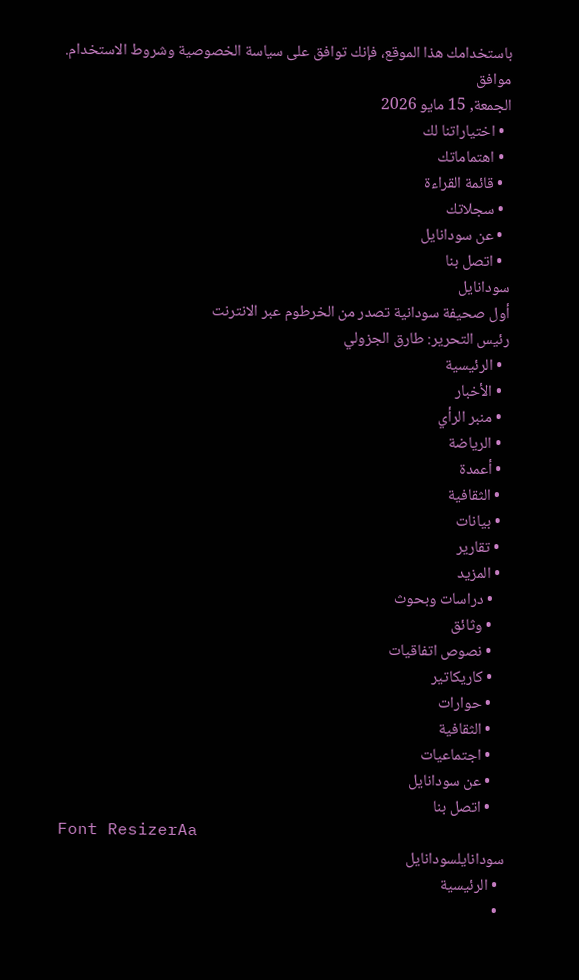باستخدامك هذا الموقع، فإنك توافق على سياسة الخصوصية وشروط الاستخدام.
موافق
الجمعة, 15 مايو 2026
  • اختياراتنا لك
  • اهتماماتك
  • قائمة القراءة
  • سجلاتك
  • عن سودانايل
  • اتصل بنا
سودانايل
أول صحيفة سودانية تصدر من الخرطوم عبر الانترنت
رئيس التحرير: طارق الجزولي
  • الرئيسية
  • الأخبار
  • منبر الرأي
  • الرياضة
  • أعمدة
  • الثقافية
  • بيانات
  • تقارير
  • المزيد
    • دراسات وبحوث
    • وثائق
    • نصوص اتفاقيات
    • كاريكاتير
    • حوارات
    • الثقافية
    • اجتماعيات
    • عن سودانايل
    • اتصل بنا
Font ResizerAa
سودانايلسودانايل
  • الرئيسية
  •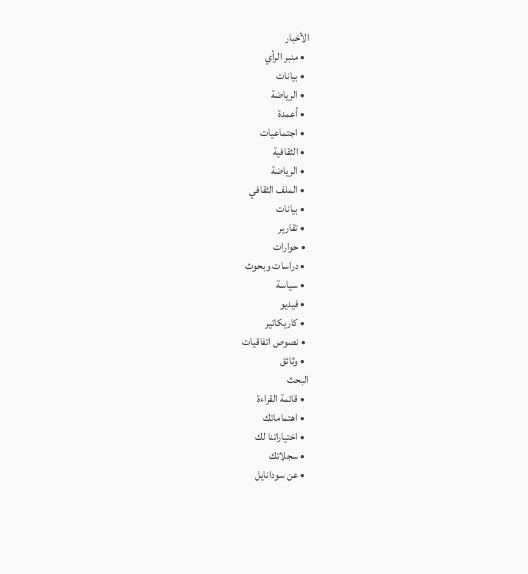الأخبار
  • منبر الرأي
  • بيانات
  • الرياضة
  • أعمدة
  • اجتماعيات
  • الثقافية
  • الرياضة
  • الملف الثقافي
  • بيانات
  • تقارير
  • حوارات
  • دراسات وبحوث
  • سياسة
  • فيديو
  • كاريكاتير
  • نصوص اتفاقيات
  • وثائق
البحث
  • قائمة القراءة
  • اهتماماتك
  • اختياراتنا لك
  • سجلاتك
  • عن سودانايل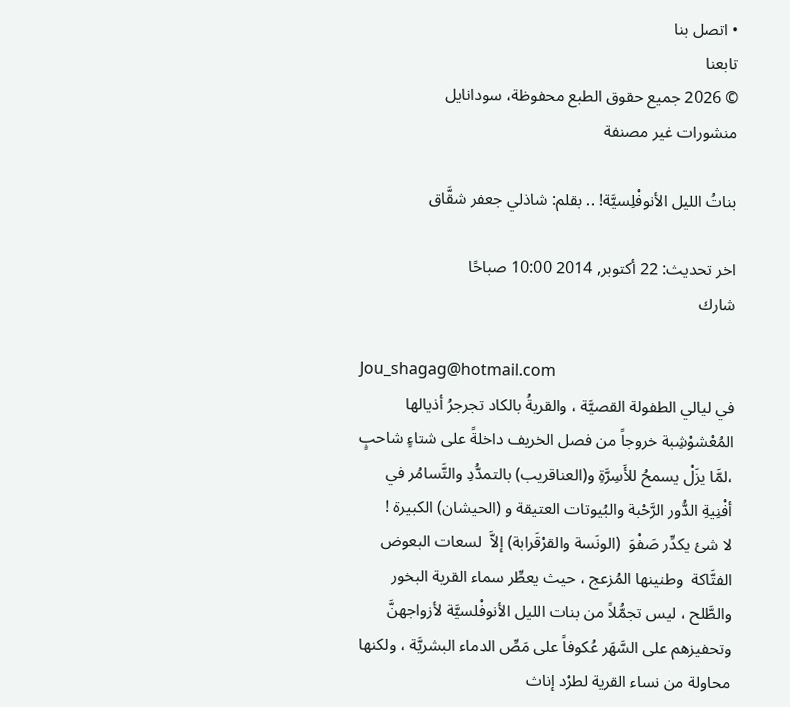• اتصل بنا
تابعنا
© 2026 جميع حقوق الطبع محفوظة، سودانايل
منشورات غير مصنفة

بناتُ الليل الأنوفْلِسيَّة! .. بقلم: شاذلي جعفر شقَّاق

اخر تحديث: 22 أكتوبر, 2014 10:00 صباحًا
شارك

Jou_shagag@hotmail.com
في ليالي الطفولة القصيَّة ، والقريةُ بالكاد تجرجرُ أذيالها المُعْشوْشِبة خروجاً من فصل الخريف داخلةً على شتاءٍ شاحبٍ ،لمَّا يزَلْ يسمحُ للأَسِرَّةِ و(العناقريب) بالتمدُّدِ والتَّسامُر في أفْنِيةِ الدُّور الرَّحْبة والبُيوتات العتيقة و (الحيشان) الكبيرة !
لا شئ يكدِّر صَفْوَ  (الونَسة والقرْقَرابة) إلاَّ  لسعات البعوض الفتَّاكة  وطنينها المُزعج ، حيث يعطِّر سماء القرية البخور  والطَّلح ، ليس تجمُّلاً من بنات الليل الأنوفْلسيَّة لأزواجهنَّ وتحفيزهم على السَّهَر عُكوفاً على مَصِّ الدماء البشريَّة ، ولكنها محاولة من نساء القرية لطرْد إناث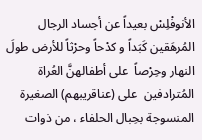الأنوفْلِسْ بعيداً عن أجساد الرجال المُرهَقين كَبَداً و كدْحاً وحرْثاً للأرض طولَ النهار وحِرْصاً  على أطفالهنَّ العُراة المُترادفين  على (عناقريبهم) الصغيرة المنسوجة بحِبال الحلفاء ، من ذوات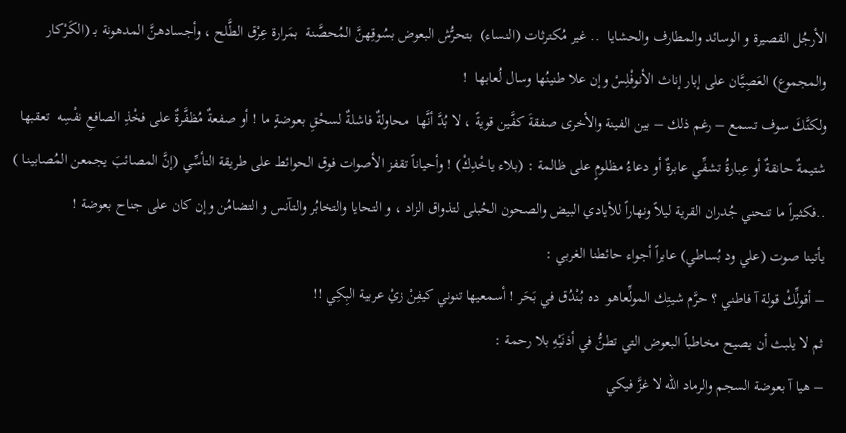الأرجُل القصيرة و الوسائد والمطارف والحشايا  .. غير مُكترثات (النساء)  بتحرُّش البعوض بسُوقِهنَّ المُحصَّنة  بمَرارة عِرْق الطَّلح ، وأجسادهنَّ المدهونة بـ (الكَرْكار والمجموع) العَصِيَّان على إبار إناث الأنوفْلِسْ وإن علا طنينُها وسال لُعابها  !
ولكنَّكَ سوف تسمع – رغم ذلك – بين الفينة والأخرى صفقةَ كفَّين قويةً ، لا بُدَّ أنَّها  محاولةٌ فاشلةٌ لسحْقِ بعوضةٍ ما ! أو صفعةٌ مُظفَّرةٌ على فخْذِ الصافعِ نفْسِه  تعقبها شتيمةٌ حانقةٌ أو عِبارةُ تشفِّي عابرةٌ أو دعاءُ مظلومٍ على ظالمة : (بلاء ياخْدِكْ) ! وأحياناً تقفز الأصوات فوق الحوائط على طريقة التأسِّي (إنَّ المصائبَ يجمعن المُصابينـا ) ..فكثيراً ما تنحني جُدران القرية ليلاً ونهاراً للأيادي البيض والصحون الحُبلى لتذواق الزاد ، و التحايا والتخابُر والتآنس و التضامُن وإن كان على جناح بعوضة !
يأتينا صوت (علي ود بُساطي) عابراً أجواء حائطنا الغربي :
– أقولِّكْ قولة آ فاطني ؟ حرَّم شيتِك المولِّعاهو  ده بُنْدُق في بَحَر ! أسمعيها تنوني كيفِنْ زيْ عربية البِكِي !!
ثم لا يلبث أن يصيح مخاطباً البعوض التي تطنُّ في أذنَيْهِ بلا رحمة :
– هيا آ بعوضة السجم والرماد الله لا غزَّ فيكي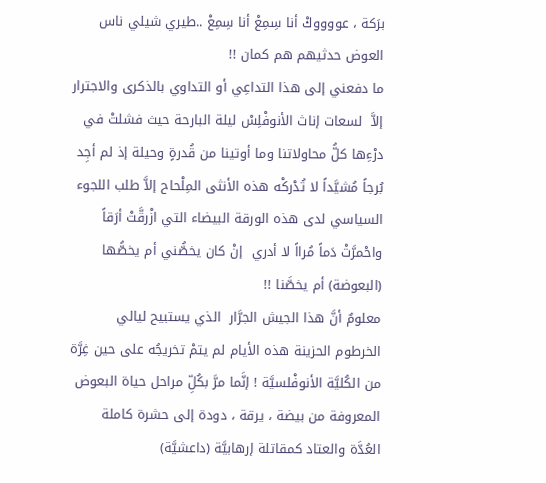برَكة ، عووووكْ أنا سِمِعْ أنا سِمِعْ ..طيري شيلي ناس العوض حدثيهم هم كمان !!
ما دفعني إلى هذا التداعِي أو التداوي بالذكرى والاجترار إلاَّ  لسعات إناث الأنوفْلِسْ ليلة البارحة حيث فشلتْ في درْءِها كلُّ محاولاتنا وما أوتينا من قُدرةٍ وحيلة إذ لم أجِد بُرجاً مُشيَّداً لا تُدْركْه هذه الأنثى المِلْحاح إلاَّ طلب اللجوء السياسي لدى هذه الورقة البيضاء التي ازْرقَّتْ أرَقاً واحْمرَّتْ دَماً مُرااً لا أدري  إنْ كان يخصُّني أم يخصُّها (البعوضة) أم يخصَّنا !!
معلومٌ أنَّ هذا الجيش الجرَّار  الذي يستبيح ليالي الخرطوم الحزينة هذه الأيام لم يتمْ تخريجُه على حين غِرَّة من الكُليَّة الأنوفْلسيَّة ! إنَّما مرَّ بكُلِّ مراحل حياة البعوض المعروفة من بيضة ، يرقة ، دودة إلى حشرة كاملة العُدَّة والعتاد كمقاتلة إرهابيَّة (داعشيَّة)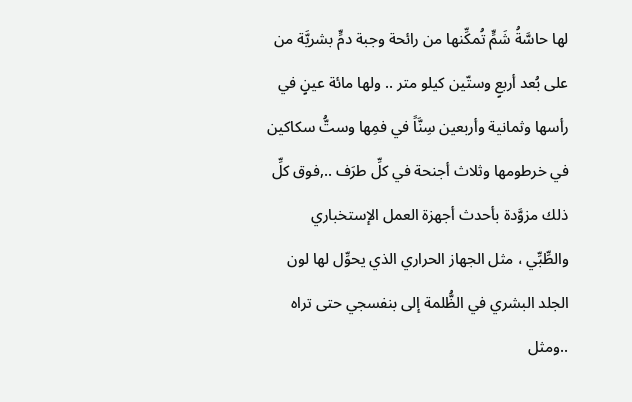لها حاسَّةُ شَمٍّ تُمكِّنها من رائحة وجبة دمٍّ بشريَّة من على بُعد أربعٍ وستّين كيلو متر .. ولها مائة عينٍ في رأسها وثمانية وأربعين سِنَّاً في فمِها وستُّ سكاكين في خرطومها وثلاث أجنحة في كلِّ طرَف ..,فوق كلِّ ذلك مزوَّدة بأحدث أجهزة العمل الإستخباري والطِّبِّي ، مثل الجهاز الحراري الذي يحوِّل لها لون الجلد البشري في الظُّلمة إلى بنفسجي حتى تراه ..ومثل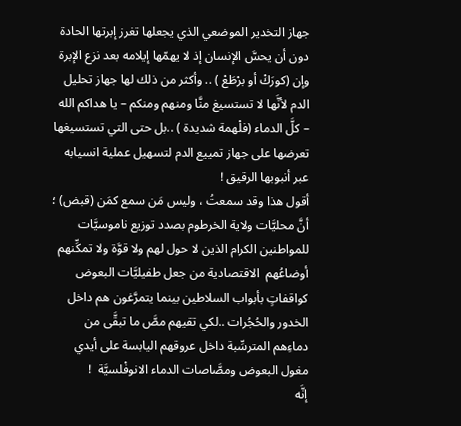جهاز التخدير الموضعي الذي يجعلها تغرز إبرتها الحادة دون أن يحسَّ الإنسان إذ لا يهمّها إيلامه بعد نزع الإبرة وإن (كورَكْ أو برْطَعْ ) .. وأكثر من ذلك لها جهاز تحليل الدم لأنَّها لا تستسيغ منَّا ومنهم ومنكم – يا هداكم الله – كلَّ الدماء (فلْهمة شديدة ) ..بل حتى التي تستسيغها تعرضها على جهاز تمييع الدم لتسهيل عملية انسيابه عبر أنبوبها الرقيق !
أقول هذا وقد سمعتُ ، وليس مَن سمع كمَن (قبض) ؛ أنَّ محليَّات ولاية الخرطوم بصدد توزيع ناموسيَّات للمواطنين الكرام الذين لا حول لهم ولا قوَّة ولا تمكِّنهم أوضاعُهم  الاقتصادية من جعل طفيليَّات البعوض كواقفاتٍ بأبواب السلاطين بينما يتمرَّغون هم داخل الخدور والحُجُرات ..لكي تقيهم مصَّ ما تبقَّى من دماءِهم المترسِّبة داخل عروقهم اليابسة على أيدي مغول البعوض ومصَّاصات الدماء الانوفْلسيَّة  !
إنَّه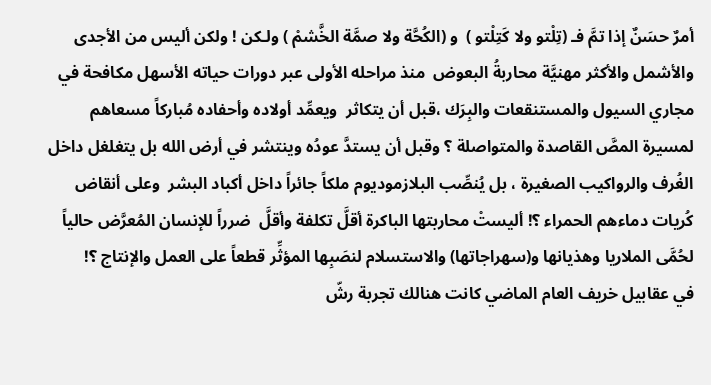أمرٌ حسَنٌ إذا تمَّ فـ (تِلْتو ولا كَتِلْتو )  و (الكُحَّة ولا صمَّة الخَّشمْ ) ولـكن ! ولكن أليس من الأجدى والأشمل والأكثر مهنيَّة محاربةُ البعوض  منذ مراحله الأولى عبر دورات حياته الأسهل مكافحة في مجاري السيول والمستنقعات والبِرَك ،قبل أن يتكاثر  ويعمِّد أولاده وأحفاده مُباركاً مسعاهم لمسيرة المصَّ القاصدة والمتواصلة ؟ وقبل أن يستدَّ عودُه وينتشر في أرض الله بل يتغلغل داخل الغُرف والرواكيب الصغيرة ، بل يُنصِّب البلازموديوم ملكاً جائراً داخل أكباد البشر  وعلى أنقاض كُريات دماءهم الحمراء ؟! أليستْ محاربتها الباكرة أقلَّ تكلفة وأقلَّ  ضرراً للإنسان المُعرَّض حالياً لحُمَّى الملاريا وهذيانها و(سهراجاتها) والاستسلام لنصَبِها المؤثِّر قطعاً على العمل والإنتاج ؟!
في عقابيل خريف العام الماضي كانت هنالك تجربة رشّ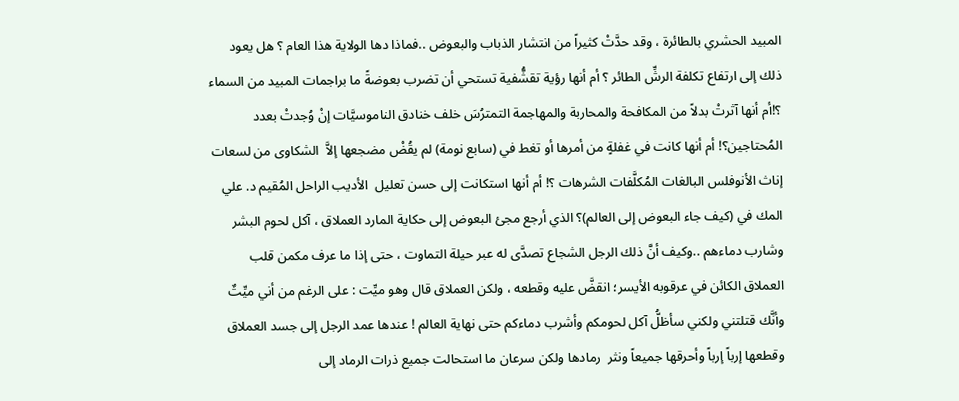المبيد الحشري بالطائرة ، وقد حدَّتْ كثيراً من انتشار الذباب والبعوض ..فماذا دها الولاية هذا العام ؟ هل يعود ذلك إلى ارتفاع تكلفة الرشِّ الطائر ؟ أم أنها رؤية تقشُّفية تستحي أن تضرب بعوضةً ما براجمات المبيد من السماء ؟!أم أنها آثرتْ بدلاً من المكافحة والمحاربة والمهاجمة التمترُسَ خلف خنادق الناموسيَّات إنْ وُجدتْ بعدد المُحتاجين؟! أم أنها كانت في غفلةٍ من أمرها أو تغط في (سابع نومة) لم يقُضْ مضجعها إلاَّ  الشكاوى من لسعات إناث الأنوفلس البالغات المُكلَّفات الشرهات ؟! أم أنها استكانت إلى حسن تعليل  الأديب الراحل المُقيم د. علي المك في (كيف جاء البعوض إلى العالم)؟ الذي أرجع مجئ البعوض إلى حكاية المارد العملاق ، آكل لحوم البشر وشارب دماءهم ..وكيف أنَّ ذلك الرجل الشجاع تصدَّى له عبر حيلة التماوت ، حتى إذا ما عرف مكمن قلب العملاق الكائن في عرقوبه الأيسر؛ انقضَّ عليه وقطعه ، ولكن العملاق قال وهو ميِّت : على الرغم من أني ميِّتٌ وأنَّك قتلتني ولكني سأظلُّ آكل لحومكم وأشرب دماءكم حتى نهاية العالم ! عندها عمد الرجل إلى جسد العملاق وقطعها إرباً إرباً وأحرقها جميعاً ونثر  رمادها ولكن سرعان ما استحالت جميع ذرات الرماد إلى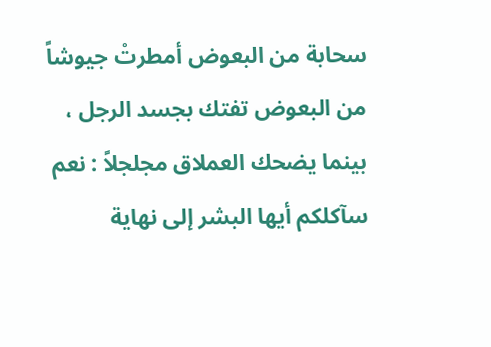سحابة من البعوض أمطرتْ جيوشاً من البعوض تفتك بجسد الرجل ، بينما يضحك العملاق مجلجلاً : نعم سآكلكم أيها البشر إلى نهاية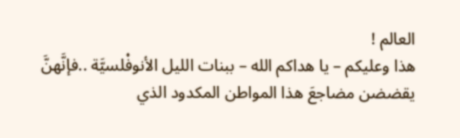العالم !
هذا وعليكم – يا هداكم الله – ببنات الليل الأنوفْلسيَّة ..فإنَّهنَّ يقضضن مضاجعَ هذا المواطن المكدود الذي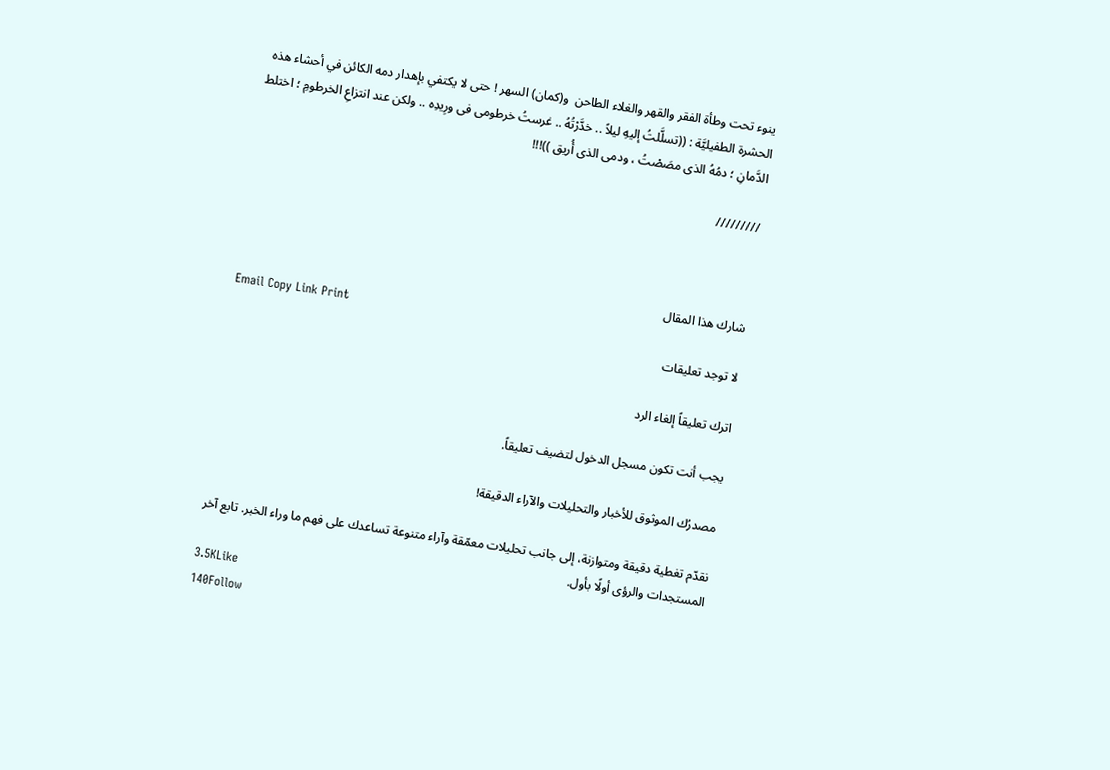ينوء تحت وطأة الفقر والقهر والغلاء الطاحن  و(كمان) السهر ! حتى لا يكتفي بإهدار دمه الكائن في أحشاء هذه الحشرة الطفيليَّة : ((تسلَّلتُ إليهِ ليلاً .. خدَّرْتُهُ .. غرستُ خرطومى فى ورِيدِه .. ولكن عند انتزاعِ الخرطومِ ؛ اختلط الدَّمانِ ؛ دمُهُ الذى مصَصْتُ ، ودمى الذى أُريق ))!!!

/////////



شارك هذا المقال
Email Copy Link Print
لا توجد تعليقات

اترك تعليقاً إلغاء الرد

يجب أنت تكون مسجل الدخول لتضيف تعليقاً.

مصدرُك الموثوق للأخبار والتحليلات والآراء الدقيقة!

نقدّم تغطية دقيقة ومتوازنة، إلى جانب تحليلات معمّقة وآراء متنوعة تساعدك على فهم ما وراء الخبر. تابع آخر المستجدات والرؤى أولًا بأول.
3.5KLike
140Follow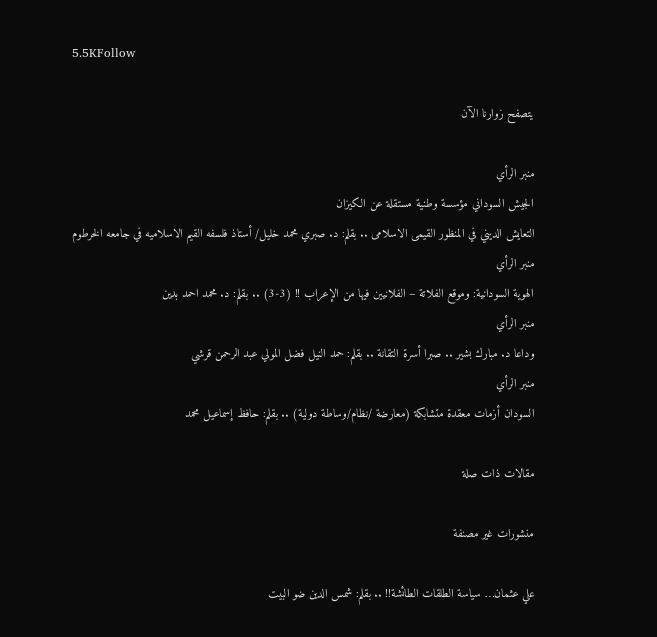5.5KFollow

يتصفح زوارنا الآن

منبر الرأي
الجيش السوداني مؤسسة وطنية مستقلة عن الكيزان
التعايش الديني في المنظور القيمى الاسلامى .. بقلم: د. صبري محمد خليل/ أستاذ فلسفه القيم الاسلاميه في جامعه الخرطوم
منبر الرأي
الهوية السودانية: وموقع الفلاتة – الفلانيين فيها من الإعراب !! (3-3) .. بقلم: د. محمد احمد بدين
منبر الرأي
وداعا د. مبارك بشير .. صبرا أسرة التقانة .. بقلم: حمد النيل فضل المولي عبد الرحمن قرشي
منبر الرأي
السودان أزمات معقدة متشابكة (معارضة /نظام/وساطة دولية) .. بقلم: حافظ إسماعيل محمد

مقالات ذات صلة

منشورات غير مصنفة

علي عثمان… سياسة الطلقات الطائشة!! .. بقلم: شمس الدين ضو البيت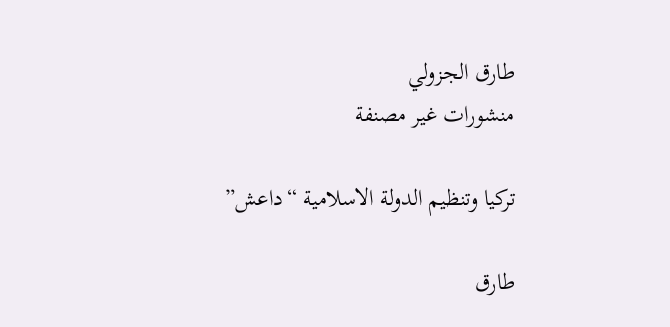طارق الجزولي
منشورات غير مصنفة

تركيا وتنظيم الدولة الاسلامية “داعش”

طارق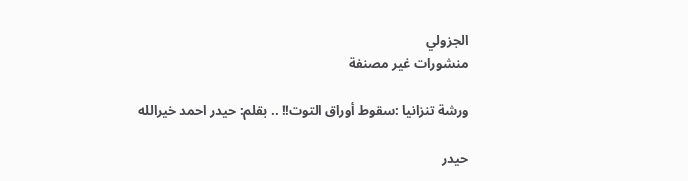الجزولي
منشورات غير مصنفة

ورشة تنزانيا :سقوط أوراق التوت!! .. بقلم: حيدر احمد خيرالله

حيدر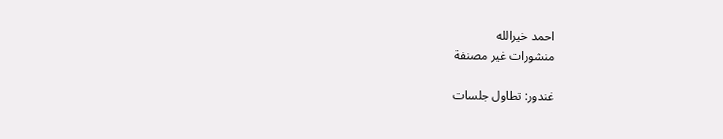احمد خيرالله
منشورات غير مصنفة

غندور: تطاول جلسات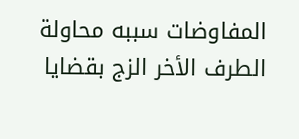المفاوضات سببه محاولة الطرف الأخر الزج بقضايا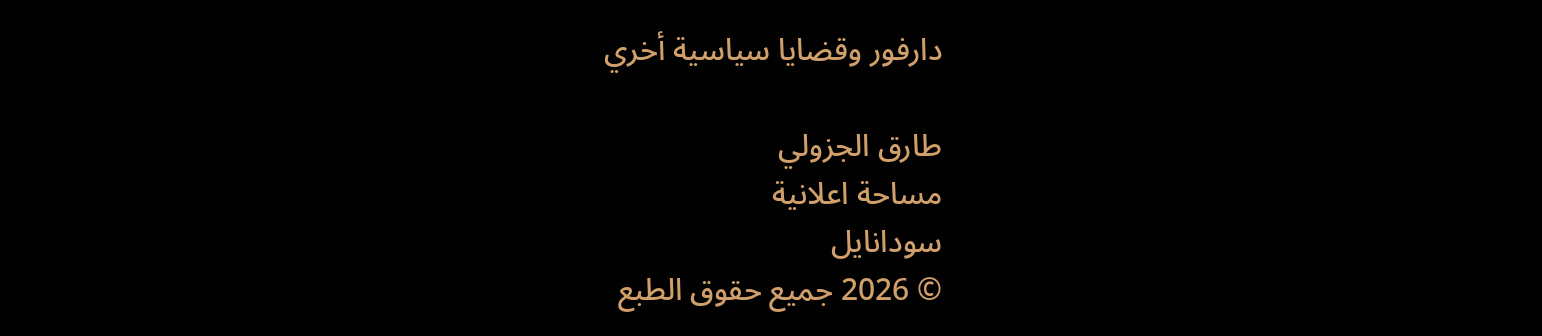دارفور وقضايا سياسية أخري

طارق الجزولي
مساحة اعلانية
سودانايل
© 2026 جميع حقوق الطبع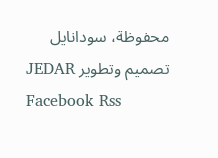محفوظة، سودانايل
تصميم وتطوير JEDAR
Facebook Rss